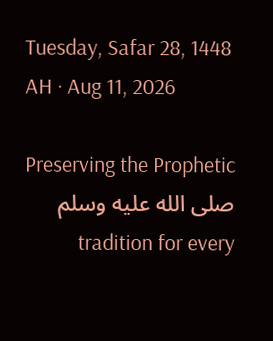Tuesday, Safar 28, 1448 AH · Aug 11, 2026

Preserving the Prophetic صلى الله عليه وسلم tradition for every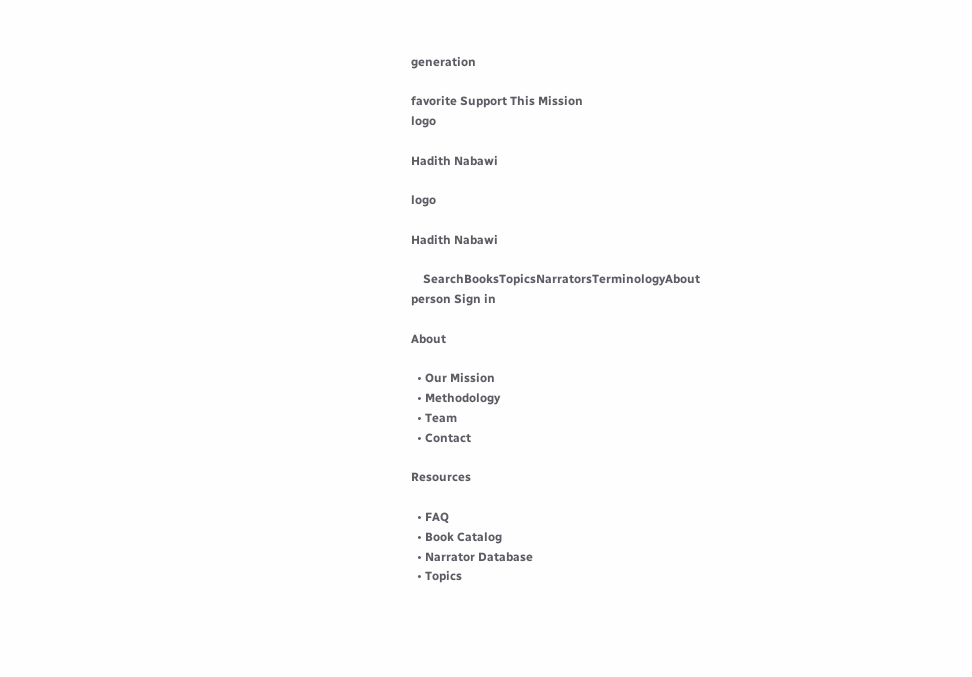generation

favorite Support This Mission
logo

Hadith Nabawi

logo

Hadith Nabawi

    SearchBooksTopicsNarratorsTerminologyAbout
person Sign in

About

  • Our Mission
  • Methodology
  • Team
  • Contact

Resources

  • FAQ
  • Book Catalog
  • Narrator Database
  • Topics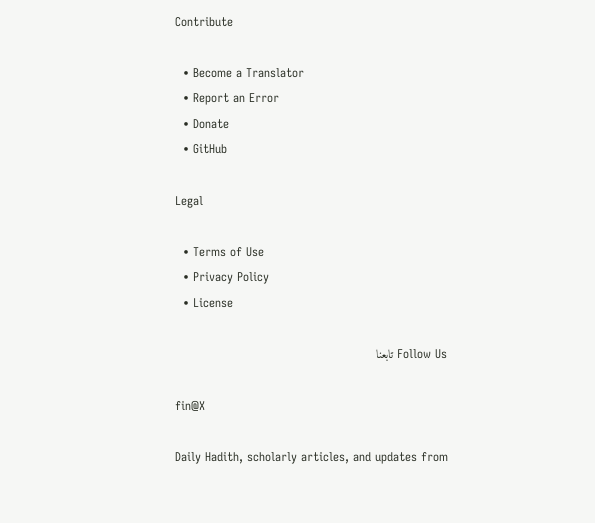Contribute

  • Become a Translator
  • Report an Error
  • Donate
  • GitHub

Legal

  • Terms of Use
  • Privacy Policy
  • License

Follow Us تابعنا

fin@X

Daily Hadith, scholarly articles, and updates from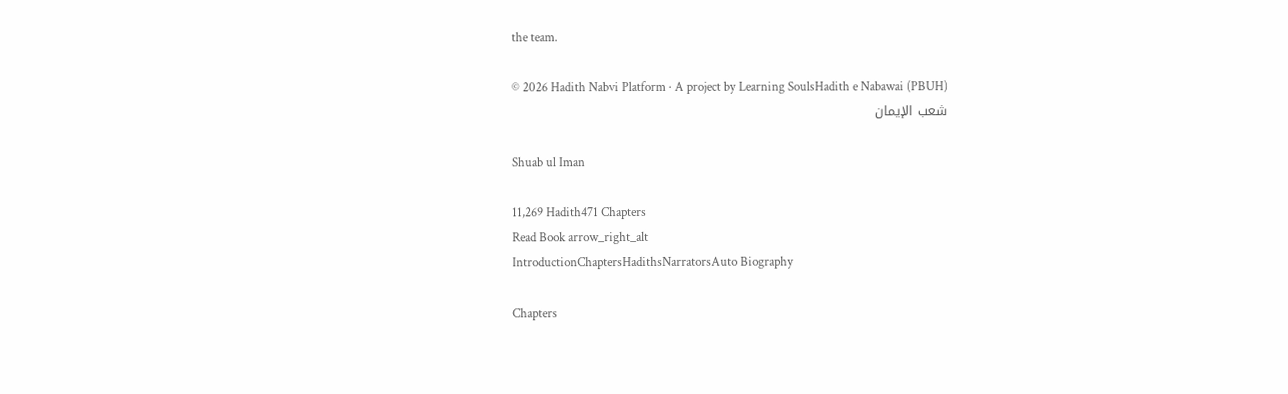the team.

© 2026 Hadith Nabvi Platform · A project by Learning SoulsHadith e Nabawai (PBUH)
شعب الإيمان

Shuab ul Iman

11,269 Hadith471 Chapters
Read Book arrow_right_alt
IntroductionChaptersHadithsNarratorsAuto Biography

Chapters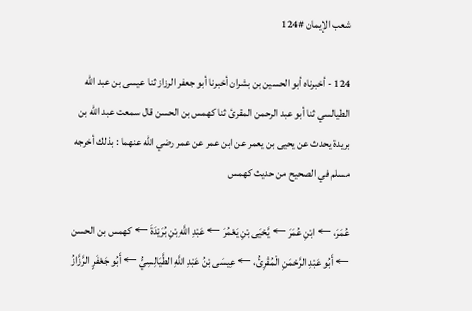شعب الإيمان #124

124 - أخبرناه أبو الحسين بن بشران أخبرنا أبو جعفر الرزاز ثنا عيسى بن عبد الله الطيالسي ثنا أبو عبد الرحمن المقرئ ثنا كهمس بن الحسن قال سمعت عبد الله بن بريدة يحدث عن يحيى بن يعمر عن ابن عمر عن عمر رضي الله عنهما : بذلك أخرجه مسلم في الصحيح من حديث كهمس

عُمَرَ، ← ابْنِ عُمَرَ ← یَّحْیَی بْنِ یَعْمُرَ ← عَبْدِ اللَّهِ بْنِ بُرَيْدَةَ ← کهمس بن الحسن ← أَبُو عَبْدِ الرَّحْمَنِ الْمُقْرِئُ، ← عِيسَى بْنُ عَبْدِ اللَّهِ الطَّيَالِسِيُّ ← أَبُو جَعْفَرٍ الرَّزَّازُ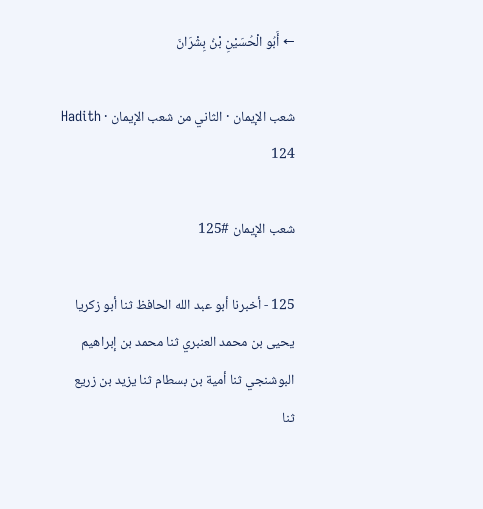← أَبُو الْحُسَيْنِ بْنُ بِشْرَانَ

شعب الإيمان · الثاني من شعب الإيمان · Hadith 124

شعب الإيمان #125

125 - أخبرنا أبو عبد الله الحافظ ثنا أبو زكريا يحيى بن محمد العنبري ثنا محمد بن إبراهيم البوشنجي ثنا أمية بن بسطام ثنا يزيد بن زريع ثنا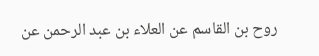روح بن القاسم عن العلاء بن عبد الرحمن عن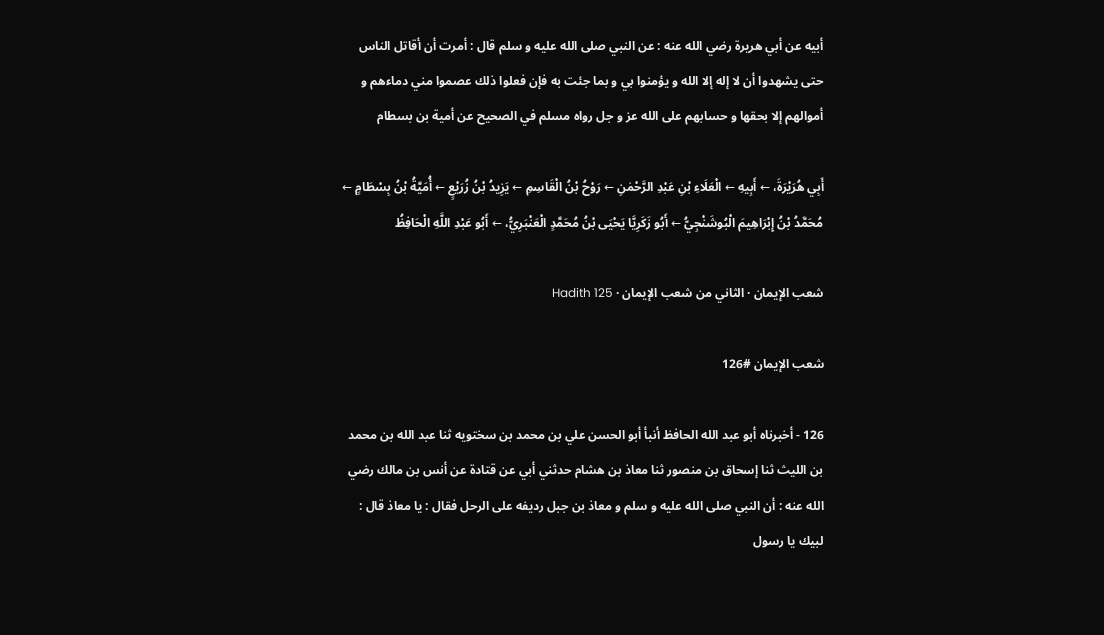أبيه عن أبي هريرة رضي الله عنه : عن النبي صلى الله عليه و سلم قال : أمرت أن أقاتل الناس حتى يشهدوا أن لا إله إلا الله و يؤمنوا بي و بما جئت به فإن فعلوا ذلك عصموا مني دماءهم و أموالهم إلا بحقها و حسابهم على الله عز و جل رواه مسلم في الصحيح عن أمية بن بسطام

أَبِي هُرَيْرَةَ، ← أَبِيهِ ← الْعَلَاءِ بْنِ عَبْدِ الرَّحْمٰنِ ← رَوْحُ بْنُ الْقَاسِمِ ← يَزِيدُ بْنُ زُرَيْعٍ ← أُمَيَّةُ بْنُ بِسْطَامٍ ← مُحَمَّدُ بْنُ إِبْرَاهِيمَ الْبُوشَنْجِيُّ ← أَبُو زَكَرِيَّا يَحْيَى بْنُ مُحَمَّدٍ الْعَنْبَرِيُّ، ← أَبُو عَبْدِ اللَّهِ الْحَافِظُ

شعب الإيمان · الثاني من شعب الإيمان · Hadith 125

شعب الإيمان #126

126 - أخبرناه أبو عبد الله الحافظ أنبأ أبو الحسن علي بن محمد بن سختويه ثنا عبد الله بن محمد بن الليث ثنا إسحاق بن منصور ثنا معاذ بن هشام حدثني أبي عن قتادة عن أنس بن مالك رضي الله عنه : أن النبي صلى الله عليه و سلم و معاذ بن جبل رديفه على الرحل فقال : يا معاذ قال : لبيك يا رسول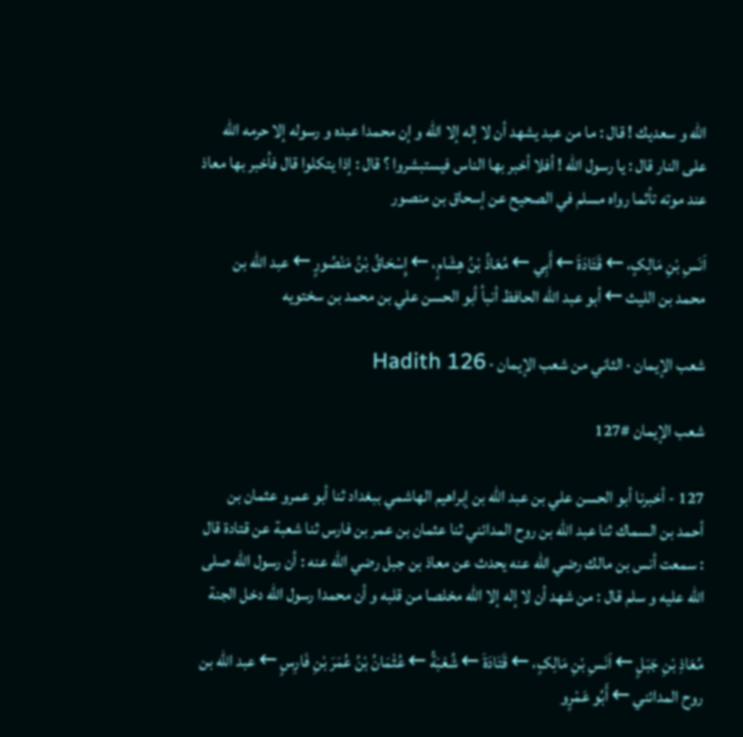الله و سعديك ! قال : ما من عبد يشهد أن لا إله إلا الله و إن محمدا عبده و رسوله إلا حرمه الله على النار قال : يا رسول الله ! أفلا أخبر بها الناس فيستبشروا ؟ قال : إذا يتكلوا قال فأخبر بها معاذ عند موته تأثما رواه مسلم في الصحيح عن إسحاق بن منصور

اَنَسِ بْنِ مَالِکٍ، ← قَتَادَةَ ← أَبِي ← مُعَاذُ بْنُ هِشَامٍ، ← إِسْحَاقُ بْنُ مَنْصُورٍ ← عبد الله بن محمد بن الليث ← أبو عبد الله الحافظ أنبأ أبو الحسن علي بن محمد بن سختويه

شعب الإيمان · الثاني من شعب الإيمان · Hadith 126

شعب الإيمان #127

127 - أخبرنا أبو الحسن علي بن عبد الله بن إبراهيم الهاشمي ببغداد ثنا أبو عمرو عثمان بن أحمد بن السماك ثنا عبد الله بن روح المدائني ثنا عثمان بن عمر بن فارس ثنا شعبة عن قتادة قال : سمعت أنس بن مالك رضي الله عنه يحدث عن معاذ بن جبل رضي الله عنه : أن رسول الله صلى الله عليه و سلم قال : من شهد أن لا إله إلا الله مخلصا من قلبه و أن محمدا رسول الله دخل الجنة

مُعَاذِ بْنِ جَبَلٍ ← اَنَسِ بْنِ مَالِکٍ، ← قَتَادَةَ ← شُعْبَةُ ← عُثْمَانُ بْنُ عُمَرَ بْنِ فَارِسٍ ← عبد الله بن روح المدائني ← أَبُو عَمْرٍو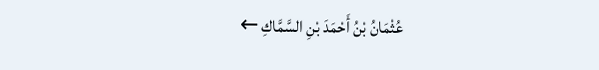عُثْمَانُ بْنُ أَحْمَدَ بْنِ السَّمَّاكِ ←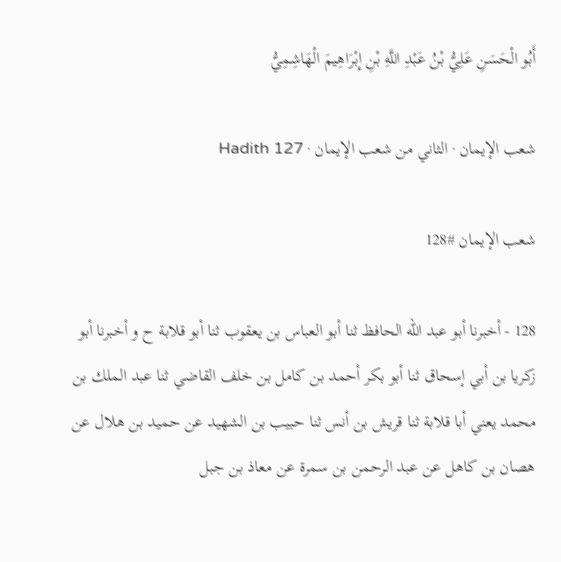أَبُو الْحَسَنِ عَلِيُّ بْنُ عَبْدِ اللَّهِ بْنِ إِبْرَاهِيمَ الْهَاشِمِيُّ

شعب الإيمان · الثاني من شعب الإيمان · Hadith 127

شعب الإيمان #128

128 - أخبرنا أبو عبد الله الحافظ ثنا أبو العباس بن يعقوب ثنا أبو قلابة ح و أخبرنا أبو زكريا بن أبي إسحاق ثنا أبو بكر أحمد بن كامل بن خلف القاضي ثنا عبد الملك بن محمد يعني أبا قلابة ثنا قريش بن أنس ثنا حبيب بن الشهيد عن حميد بن هلال عن هصان بن كاهل عن عبد الرحمن بن سمرة عن معاذ بن جبل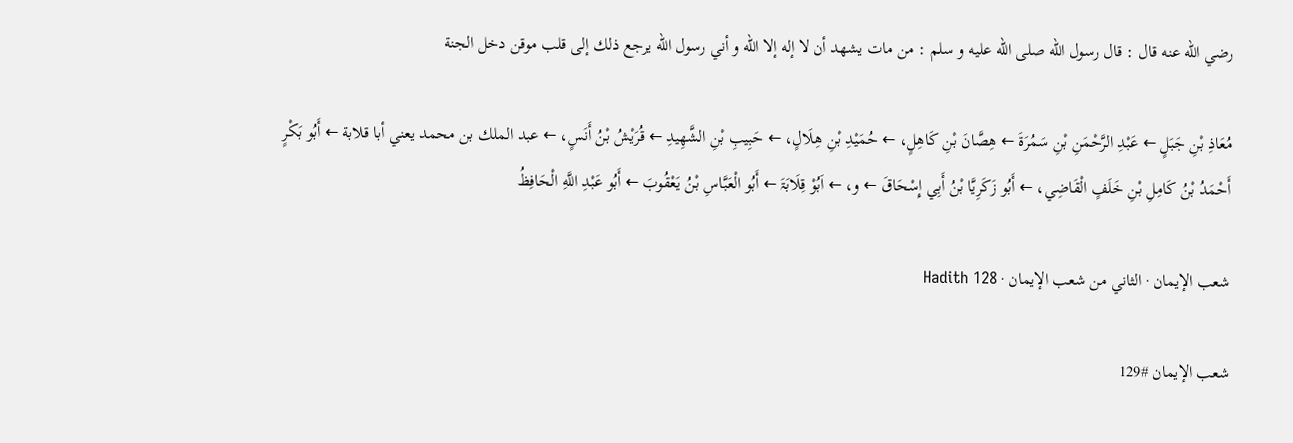رضي الله عنه قال : قال رسول الله صلى الله عليه و سلم : من مات يشهد أن لا إله إلا الله و أني رسول الله يرجع ذلك إلى قلب موقن دخل الجنة

مُعَاذِ بْنِ جَبَلٍ ← عَبْدِ الرَّحْمَنِ بْنِ سَمُرَةَ ← هِصَّانَ بْنِ كَاهِلٍ، ← حُمَيْدِ بْنِ هِلَالٍ، ← حَبِيبِ بْنِ الشَّهِيدِ ← قُرَيْشُ بْنُ أَنَسٍ، ← عبد الملك بن محمد يعني أبا قلابة ← أَبُو بَكْرٍ أَحْمَدُ بْنُ كَامِلِ بْنِ خَلَفٍ الْقَاضِي، ← أَبُو زَكَرِيَّا بْنُ أَبِي إِسْحَاقَ ← و، ← اَبُوْ قِلَابَۃَ ← أَبُو الْعَبَّاسِ بْنُ يَعْقُوبَ ← أَبُو عَبْدِ اللَّهِ الْحَافِظُ

شعب الإيمان · الثاني من شعب الإيمان · Hadith 128

شعب الإيمان #129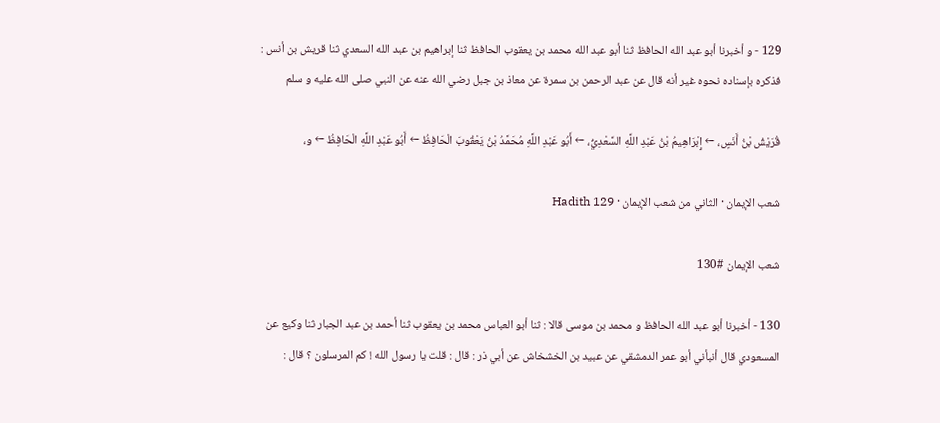129 - و أخبرنا أبو عبد الله الحافظ ثنا أبو عبد الله محمد بن يعقوب الحافظ ثنا إبراهيم بن عبد الله السعدي ثنا قريش بن أنس : فذكره بإسناده نحوه غير أنه قال عن عبد الرحمن بن سمرة عن معاذ بن جبل رضي الله عنه عن النبي صلى الله عليه و سلم

قُرَيْشُ بْنُ أَنَسٍ، ← إِبْرَاهِيمُ بْنُ عَبْدِ اللَّهِ السَّعْدِيُّ، ← أَبُو عَبْدِ اللَّهِ مُحَمَّدُ بْنُ يَعْقُوبَ الْحَافِظُ ← أَبُو عَبْدِ اللَّهِ الْحَافِظُ ← و،

شعب الإيمان · الثاني من شعب الإيمان · Hadith 129

شعب الإيمان #130

130 - أخبرنا أبو عبد الله الحافظ و محمد بن موسى قالا : ثنا أبو العباس محمد بن يعقوب ثنا أحمد بن عبد الجبار ثنا وكيع عن المسعودي قال أنبأني أبو عمر الدمشقي عن عبيد بن الخشخاش عن أبي ذر : قال : قلت يا رسول الله ! كم المرسلون ؟ قال :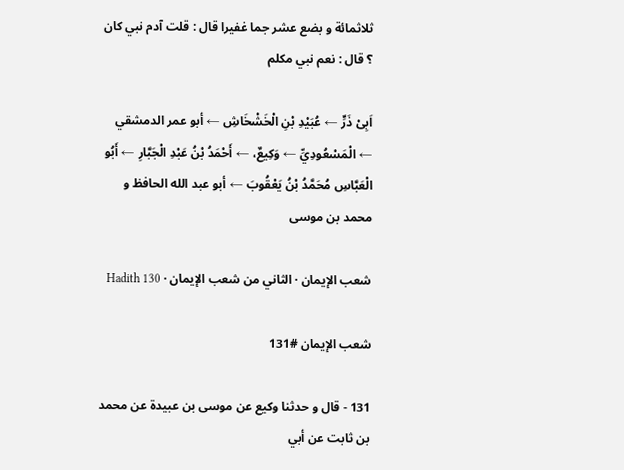ثلاثمائة و بضع عشر جما غفيرا قال : قلت آدم نبي كان ؟ قال : نعم نبي مكلم

اَبِیْ ذَرٍّ ← عُبَيْدِ بْنِ الْخَشْخَاشِ ← أبو عمر الدمشقي ← الْمَسْعُودِيِّ ← وَكِيعٌ، ← أَحْمَدُ بْنُ عَبْدِ الْجَبَّارِ ← أَبُو الْعَبَّاسِ مُحَمَّدُ بْنُ يَعْقُوبَ ← أبو عبد الله الحافظ و محمد بن موسى

شعب الإيمان · الثاني من شعب الإيمان · Hadith 130

شعب الإيمان #131

131 - قال و حدثنا وكيع عن موسى بن عبيدة عن محمد بن ثابت عن أبي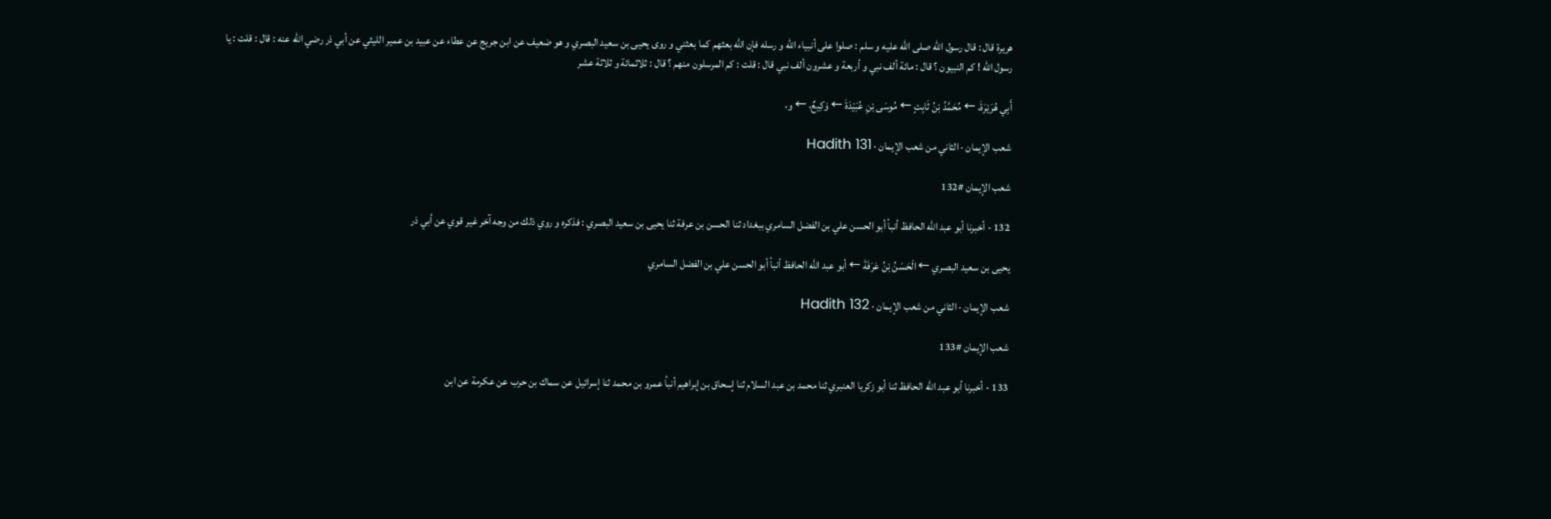هريرة قال : قال رسول الله صلى الله عليه و سلم : صلوا على أنبياء الله و رسله فإن الله بعثهم كما بعثني و روى يحيى بن سعيد البصري و هو ضعيف عن ابن جريج عن عطاء عن عبيد بن عمير الليثي عن أبي ذر رضي الله عنه : قال : قلت : يا رسول الله ! كم النبيون ؟ قال : مائة ألف نبي و أربعة و عشرون ألف نبي قال : قلت : كم المرسلون منهم ؟ قال : ثلاثمائة و ثلاثة عشر

أَبِي هُرَيْرَةَ، ← مُحَمَّدُ بْنُ ثَابِتٍ ← مُوسَی بْنِ عُبَيْدَةَ ← وَكِيعٌ، ← و،

شعب الإيمان · الثاني من شعب الإيمان · Hadith 131

شعب الإيمان #132

132 - أخبرنا أبو عبد الله الحافظ أنبأ أبو الحسن علي بن الفضل السامري ببغداد ثنا الحسن بن عرفة ثنا يحيى بن سعيد البصري : فذكره و روي ذلك من وجه آخر غير قوي عن أبي ذر

يحيى بن سعيد البصري ← الْحَسَنُ بْنُ عَرَفَةَ ← أبو عبد الله الحافظ أنبأ أبو الحسن علي بن الفضل السامري

شعب الإيمان · الثاني من شعب الإيمان · Hadith 132

شعب الإيمان #133

133 - أخبرنا أبو عبد الله الحافظ ثنا أبو زكريا العنبري ثنا محمد بن عبد السلام ثنا إسحاق بن إبراهيم أنبأ عمرو بن محمد ثنا إسرائيل عن سماك بن حرب عن عكرمة عن ابن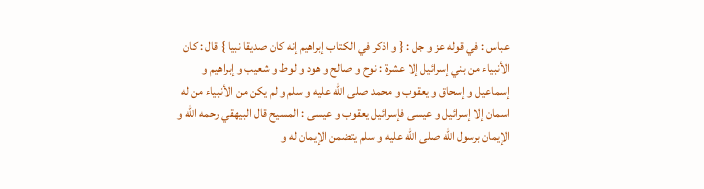عباس : في قوله عز و جل : { و اذكر في الكتاب إبراهيم إنه كان صديقا نبيا } قال : كان الأنبياء من بني إسرائيل إلا عشرة : نوح و صالح و هود و لوط و شعيب و إبراهيم و إسماعيل و إسحاق و يعقوب و محمد صلى الله عليه و سلم و لم يكن من الأنبياء من له اسمان إلا إسرائيل و عيسى فإسرائيل يعقوب و عيسى : المسيح قال البيهقي رحمه الله و الإيمان برسول الله صلى الله عليه و سلم يتضمن الإيمان له و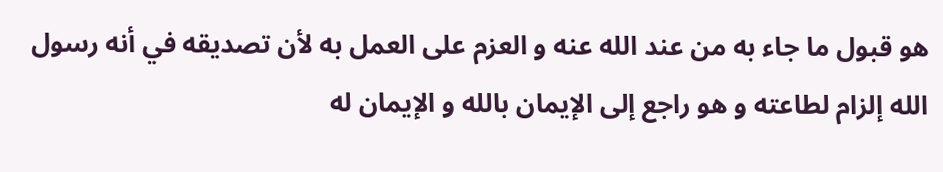هو قبول ما جاء به من عند الله عنه و العزم على العمل به لأن تصديقه في أنه رسول الله إلزام لطاعته و هو راجع إلى الإيمان بالله و الإيمان له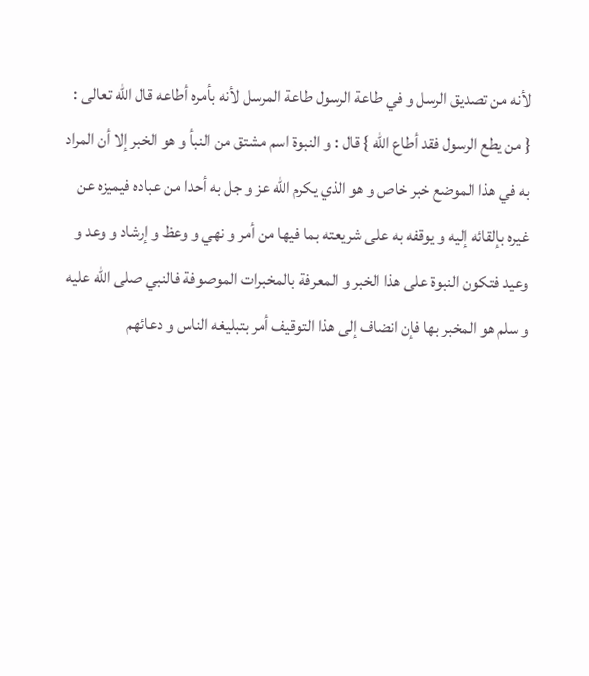لأنه من تصديق الرسل و في طاعة الرسول طاعة المرسل لأنه بأمره أطاعه قال الله تعالى : { من يطع الرسول فقد أطاع الله } قال : و النبوة اسم مشتق من النبأ و هو الخبر إلا أن المراد به في هذا الموضع خبر خاص و هو الذي يكرم الله عز و جل به أحدا من عباده فيميزه عن غيره بإلقائه إليه و يوقفه به على شريعته بما فيها من أمر و نهي و وعظ و إرشاد و وعد و وعيد فتكون النبوة على هذا الخبر و المعرفة بالمخبرات الموصوفة فالنبي صلى الله عليه و سلم هو المخبر بها فإن انضاف إلى هذا التوقيف أمر بتبليغه الناس و دعائهم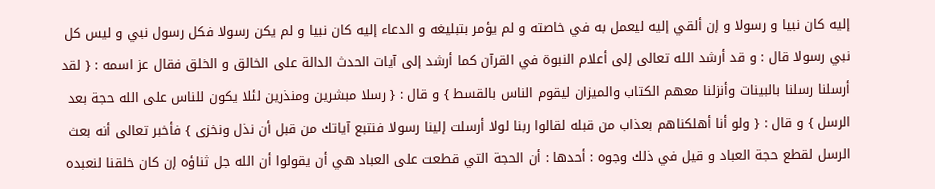إليه كان نبيا و رسولا و إن ألقي إليه ليعمل به في خاصته و لم يؤمر بتبليغه و الدعاء إليه كان نبيا و لم يكن رسولا فكل رسول نبي و ليس كل نبي رسولا قال : و قد أرشد الله تعالى إلى أعلام النبوة في القرآن كما أرشد إلى آيات الحدث الدالة على الخالق و الخلق فقال عز اسمه : { لقد أرسلنا رسلنا بالبينات وأنزلنا معهم الكتاب والميزان ليقوم الناس بالقسط } و قال : { رسلا مبشرين ومنذرين لئلا يكون للناس على الله حجة بعد الرسل } و قال : { ولو أنا أهلكناهم بعذاب من قبله لقالوا ربنا لولا أرسلت إلينا رسولا فنتبع آياتك من قبل أن نذل ونخزى } فأخبر تعالى أنه بعث الرسل لقطع حجة العباد و قيل في ذلك وجوه : أحدها : أن الحجة التي قطعت على العباد هي أن يقولوا أن الله جل ثناؤه إن كان خلقنا لنعبده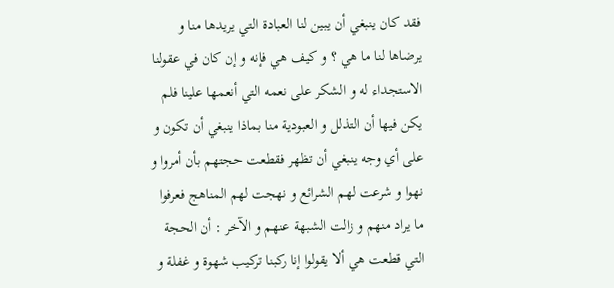فقد كان ينبغي أن يبين لنا العبادة التي يريدها منا و يرضاها لنا ما هي ؟ و كيف هي فإنه و إن كان في عقولنا الاستجداء له و الشكر على نعمه التي أنعمها علينا فلم يكن فيها أن التذلل و العبودية منا بماذا ينبغي أن تكون و على أي وجه ينبغي أن تظهر فقطعت حجتهم بأن أمروا و نهوا و شرعت لهم الشرائع و نهجت لهم المناهج فعرفوا ما يراد منهم و زالت الشبهة عنهم و الآخر : أن الحجة التي قطعت هي ألا يقولوا إنا ركبنا تركيب شهوة و غفلة و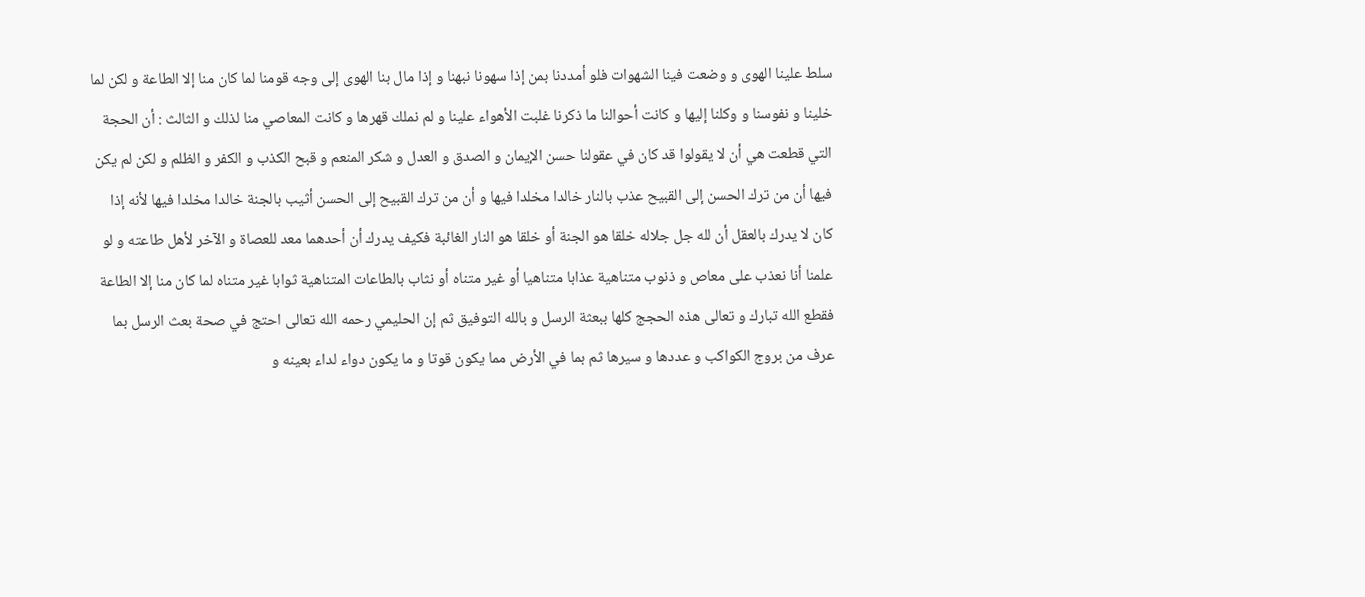سلط علينا الهوى و وضعت فينا الشهوات فلو أمددنا بمن إذا سهونا نبهنا و إذا مال بنا الهوى إلى وجه قومنا لما كان منا إلا الطاعة و لكن لما خلينا و نفوسنا و وكلنا إليها و كانت أحوالنا ما ذكرنا غلبت الأهواء علينا و لم نملك قهرها و كانت المعاصي منا لذلك و الثالث : أن الحجة التي قطعت هي أن لا يقولوا قد كان في عقولنا حسن الإيمان و الصدق و العدل و شكر المنعم و قبح الكذب و الكفر و الظلم و لكن لم يكن فيها أن من ترك الحسن إلى القبيح عذب بالنار خالدا مخلدا فيها و أن من ترك القبيح إلى الحسن أثيب بالجنة خالدا مخلدا فيها لأنه إذا كان لا يدرك بالعقل أن لله جل جلاله خلقا هو الجنة أو خلقا هو النار الغائبة فكيف يدرك أن أحدهما معد للعصاة و الآخر لأهل طاعته و لو علمنا أنا نعذب على معاص و ذنوب متناهية عذابا متناهيا أو غير متناه أو نثاب بالطاعات المتناهية ثوابا غير متناه لما كان منا إلا الطاعة فقطع الله تبارك و تعالى هذه الحجج كلها ببعثة الرسل و بالله التوفيق ثم إن الحليمي رحمه الله تعالى احتج في صحة بعث الرسل بما عرف من بروج الكواكب و عددها و سيرها ثم بما في الأرض مما يكون قوتا و ما يكون دواء لداء بعينه و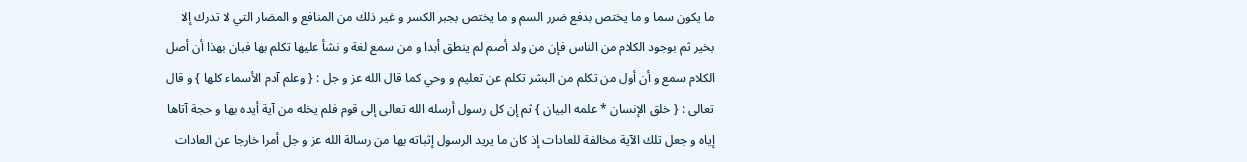ما يكون سما و ما يختص بدفع ضرر السم و ما يختص بجبر الكسر و غير ذلك من المنافع و المضار التي لا تدرك إلا بخير ثم بوجود الكلام من الناس فإن من ولد أصم لم ينطق أبدا و من سمع لغة و نشأ عليها تكلم بها فبان بهذا أن أصل الكلام سمع و أن أول من تكلم من البشر تكلم عن تعليم و وحي كما قال الله عز و جل : { وعلم آدم الأسماء كلها } و قال تعالى : { خلق الإنسان * علمه البيان } ثم إن كل رسول أرسله الله تعالى إلى قوم فلم يخله من آية أيده بها و حجة آتاها إياه و جعل تلك الآية مخالفة للعادات إذ كان ما يريد الرسول إثباته بها من رسالة الله عز و جل أمرا خارجا عن العادات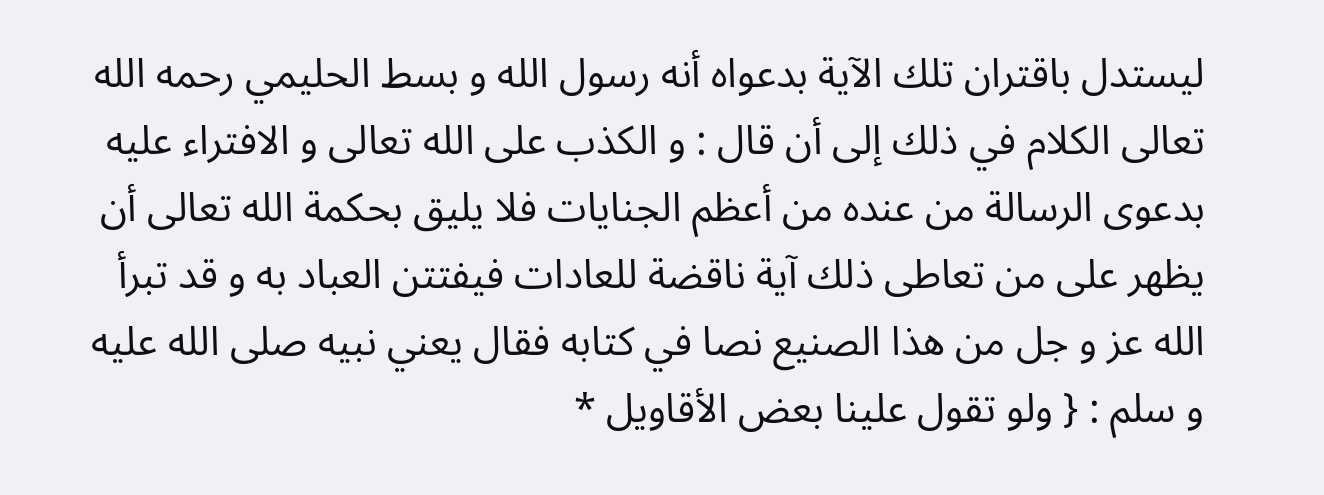ليستدل باقتران تلك الآية بدعواه أنه رسول الله و بسط الحليمي رحمه الله تعالى الكلام في ذلك إلى أن قال : و الكذب على الله تعالى و الافتراء عليه بدعوى الرسالة من عنده من أعظم الجنايات فلا يليق بحكمة الله تعالى أن يظهر على من تعاطى ذلك آية ناقضة للعادات فيفتتن العباد به و قد تبرأ الله عز و جل من هذا الصنيع نصا في كتابه فقال يعني نبيه صلى الله عليه و سلم : { ولو تقول علينا بعض الأقاويل *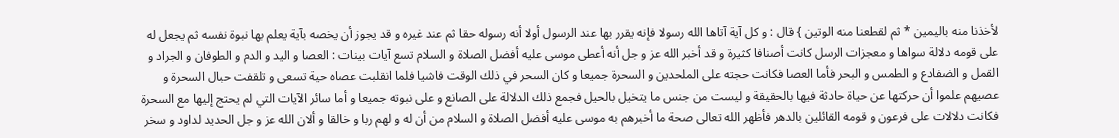لأخذنا منه باليمين * ثم لقطعنا منه الوتين } قال : و كل آية آتاها الله رسولا فإنه يقرر بها عند الرسول أولا أنه رسوله حقا ثم عند غيره و قد يجوز أن يخصه بآية يعلم بها نبوة نفسه ثم يجعل له على قومه دلالة سواها و معجزات الرسل كانت أصنافا كثيرة و قد أخبر الله عز و جل أنه أعطى موسى عليه أفضل الصلاة و السلام تسع آيات بينات : العصا و اليد و الدم و الطوفان و الجراد و القمل و الضفادع و الطمس و البحر فأما العصا فكانت حجته على الملحدين و السحرة جميعا و كان السحر في ذلك الوقت فاشيا فلما انقلبت عصاه حية تسعى و تلقفت حبال السحرة و عصيهم علموا أن حركتها عن حياة حادثة فيها بالحقيقة و ليست من جنس ما يتخيل بالحيل فجمع ذلك الدلالة على الصانع و على نبوته جميعا و أما سائر الآيات التي لم يحتج إليها مع السحرة فكانت دلالات على فرعون و قومه القائلين بالدهر فأظهر الله تعالى صحة ما أخبرهم به موسى عليه أفضل الصلاة و السلام من أن له و لهم ربا و خالقا و ألان الله عز و جل الحديد لداود و سخر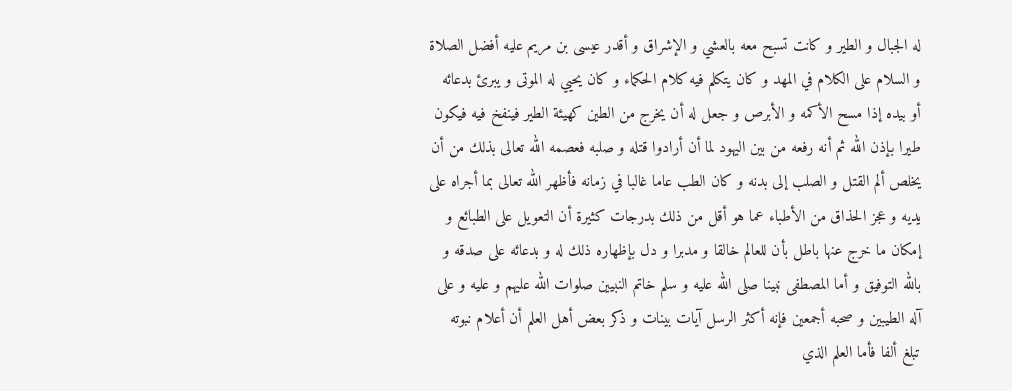له الجبال و الطير و كانت تسبح معه بالعشي و الإشراق و أقدر عيسى بن مريم عليه أفضل الصلاة و السلام على الكلام في المهد و كان يتكلم فيه كلام الحكماء و كان يحيي له الموتى و يبرئ بدعائه أو بيده إذا مسح الأكمه و الأبرص و جعل له أن يخرج من الطين كهيئة الطير فينفخ فيه فيكون طيرا بإذن الله ثم أنه رفعه من بين اليهود لما أن أرادوا قتله و صلبه فعصمه الله تعالى بذلك من أن يخلص ألم القتل و الصلب إلى بدنه و كان الطب عاما غالبا في زمانه فأظهر الله تعالى بما أجراه على يديه و عجز الحذاق من الأطباء عما هو أقل من ذلك بدرجات كثيرة أن التعويل على الطبائع و إمكان ما خرج عنها باطل بأن للعالم خالقا و مدبرا و دل بإظهاره ذلك له و بدعائه على صدقه و بالله التوفيق و أما المصطفى نبينا صلى الله عليه و سلم خاتم النبيين صلوات الله عليهم و عليه و على آله الطيبين و صحبه أجمعين فإنه أكثر الرسل آيات بينات و ذكر بعض أهل العلم أن أعلام نبوته تبلغ ألفا فأما العلم الذي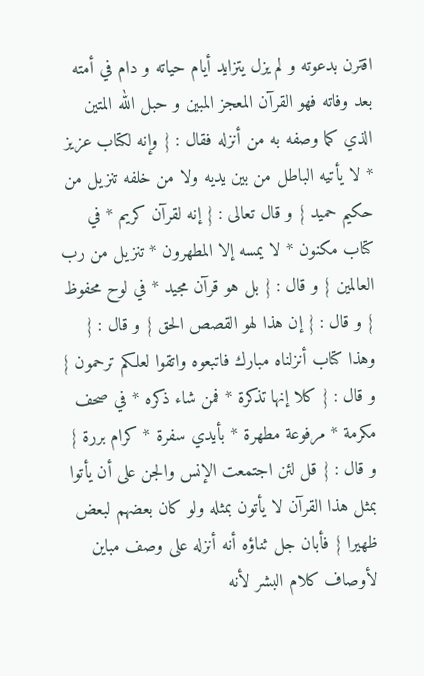اقترن بدعوته و لم يزل يتزايد أيام حياته و دام في أمته بعد وفاته فهو القرآن المعجز المبين و حبل الله المتين الذي كما وصفه به من أنزله فقال : { وإنه لكتاب عزيز * لا يأتيه الباطل من بين يديه ولا من خلفه تنزيل من حكيم حميد } و قال تعالى : { إنه لقرآن كريم * في كتاب مكنون * لا يمسه إلا المطهرون * تنزيل من رب العالمين } و قال : { بل هو قرآن مجيد * في لوح محفوظ } و قال : { إن هذا لهو القصص الحق } و قال : { وهذا كتاب أنزلناه مبارك فاتبعوه واتقوا لعلكم ترحمون } و قال : { كلا إنها تذكرة * فمن شاء ذكره * في صحف مكرمة * مرفوعة مطهرة * بأيدي سفرة * كرام بررة } و قال : { قل لئن اجتمعت الإنس والجن على أن يأتوا بمثل هذا القرآن لا يأتون بمثله ولو كان بعضهم لبعض ظهيرا } فأبان جل ثناؤه أنه أنزله على وصف مباين لأوصاف كلام البشر لأنه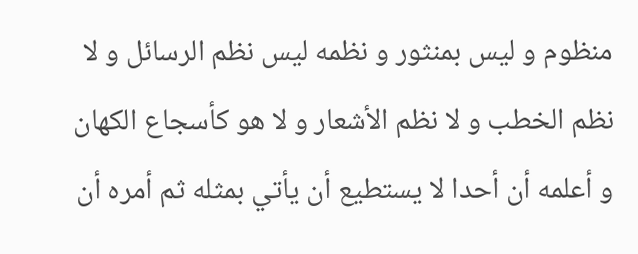منظوم و ليس بمنثور و نظمه ليس نظم الرسائل و لا نظم الخطب و لا نظم الأشعار و لا هو كأسجاع الكهان و أعلمه أن أحدا لا يستطيع أن يأتي بمثله ثم أمره أن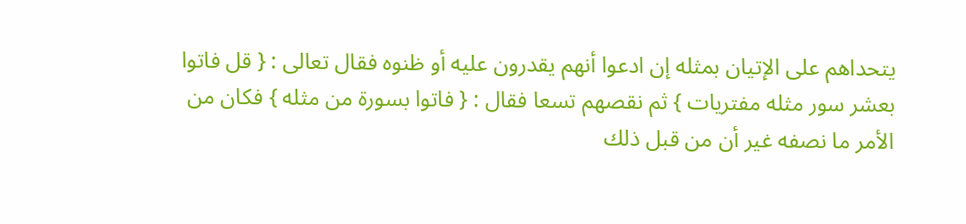يتحداهم على الإتيان بمثله إن ادعوا أنهم يقدرون عليه أو ظنوه فقال تعالى : { قل فاتوا بعشر سور مثله مفتريات } ثم نقصهم تسعا فقال : { فاتوا بسورة من مثله } فكان من الأمر ما نصفه غير أن من قبل ذلك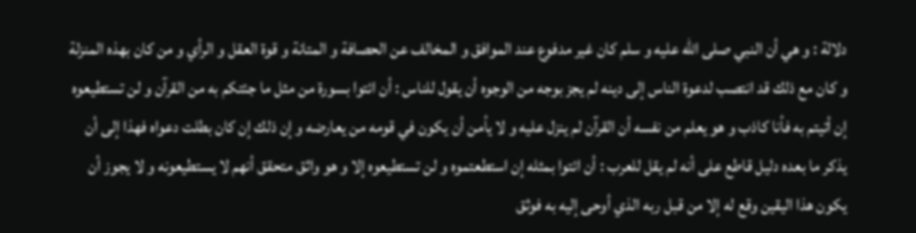دلالة : و هي أن النبي صلى الله عليه و سلم كان غير مدفوع عند الموافق و المخالف عن الحصافة و المتانة و قوة العقل و الرأي و من كان بهذه المنزلة و كان مع ذلك قد انتصب لدعوة الناس إلى دينه لم يجز بوجه من الوجوه أن يقول للناس : أن ائتوا بسورة من مثل ما جئتكم به من القرآن و لن تستطيعوه إن أتيتم به فأنا كاذب و هو يعلم من نفسه أن القرآن لم ينزل عليه و لا يأمن أن يكون في قومه من يعارضه و إن ذلك إن كان بطلت دعواه فهذا إلى أن يذكر ما بعده دليل قاطع على أنه لم يقل للعرب : أن ائتوا بمثله إن استطعتموه و لن تستطيعوه إلا و هو واثق متحقق أنهم لا يستطيعونه و لا يجوز أن يكون هذا اليقين وقع له إلا من قبل ربه الذي أوحى إليه به فوثق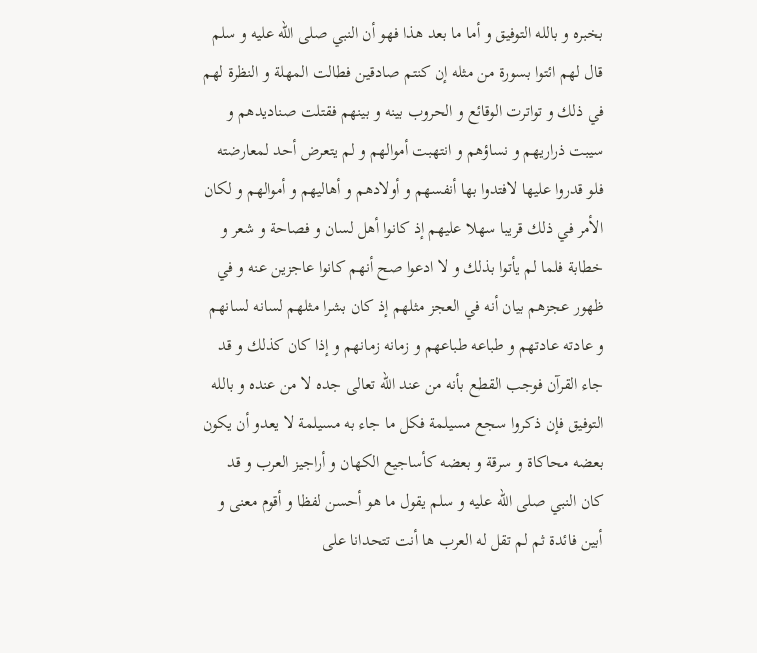بخبره و بالله التوفيق و أما ما بعد هذا فهو أن النبي صلى الله عليه و سلم قال لهم ائتوا بسورة من مثله إن كنتم صادقين فطالت المهلة و النظرة لهم في ذلك و تواترت الوقائع و الحروب بينه و بينهم فقتلت صناديدهم و سيبت ذراريهم و نساؤهم و انتهبت أموالهم و لم يتعرض أحد لمعارضته فلو قدروا عليها لافتدوا بها أنفسهم و أولادهم و أهاليهم و أموالهم و لكان الأمر في ذلك قريبا سهلا عليهم إذ كانوا أهل لسان و فصاحة و شعر و خطابة فلما لم يأتوا بذلك و لا ادعوا صح أنهم كانوا عاجزين عنه و في ظهور عجزهم بيان أنه في العجز مثلهم إذ كان بشرا مثلهم لسانه لسانهم و عادته عادتهم و طباعه طباعهم و زمانه زمانهم و إذا كان كذلك و قد جاء القرآن فوجب القطع بأنه من عند الله تعالى جده لا من عنده و بالله التوفيق فإن ذكروا سجع مسيلمة فكل ما جاء به مسيلمة لا يعدو أن يكون بعضه محاكاة و سرقة و بعضه كأساجيع الكهان و أراجيز العرب و قد كان النبي صلى الله عليه و سلم يقول ما هو أحسن لفظا و أقوم معنى و أبين فائدة ثم لم تقل له العرب ها أنت تتحدانا على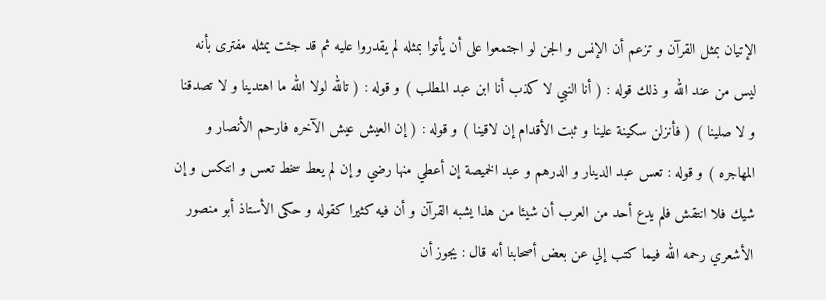الإتيان بمثل القرآن و تزعم أن الإنس و الجن لو اجتمعوا على أن يأتوا بمثله لم يقدروا عليه ثم قد جئت يمثله مفترى بأنه ليس من عند الله و ذلك قوله : ( أنا النبي لا كذب أنا ابن عبد المطلب ) و قوله : ( تالله لولا الله ما اهتدينا و لا تصدقنا و لا صلينا ) ( فأنزلن سكينة علينا و ثبت الأقدام إن لاقينا ) و قوله : ( إن العيش عيش الآخره فارحم الأنصار و المهاجره ) و قوله : تعس عبد الدينار و الدرهم و عبد الخميصة إن أعطي منها رضي و إن لم يعط سخط تعس و انتكس و إن شيك فلا انتقش فلم يدع أحد من العرب أن شيئا من هذا يشبه القرآن و أن فيه كثيرا كقوله و حكى الأستاذ أبو منصور الأشعري رحمه الله فيما كتب إلي عن بعض أصحابنا أنه قال : يجوز أن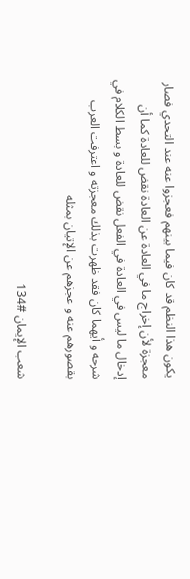يكون هذا النظم قد كان فيما بينهم فعجزوا عنه عند التحدي فصار معجزة لأن إخراج ما في العادة عن العادة نقض للعادة كما أن إدخال ما ليس في العادة في الفعل نقض للعادة و بسط الكلام في شرحه و أيهما كان فقد ظهرت بذلك معجزته و اعترفت العرب بقصورهم عنه و عجزهم عن الإتيان بمثله

شعب الإيمان #134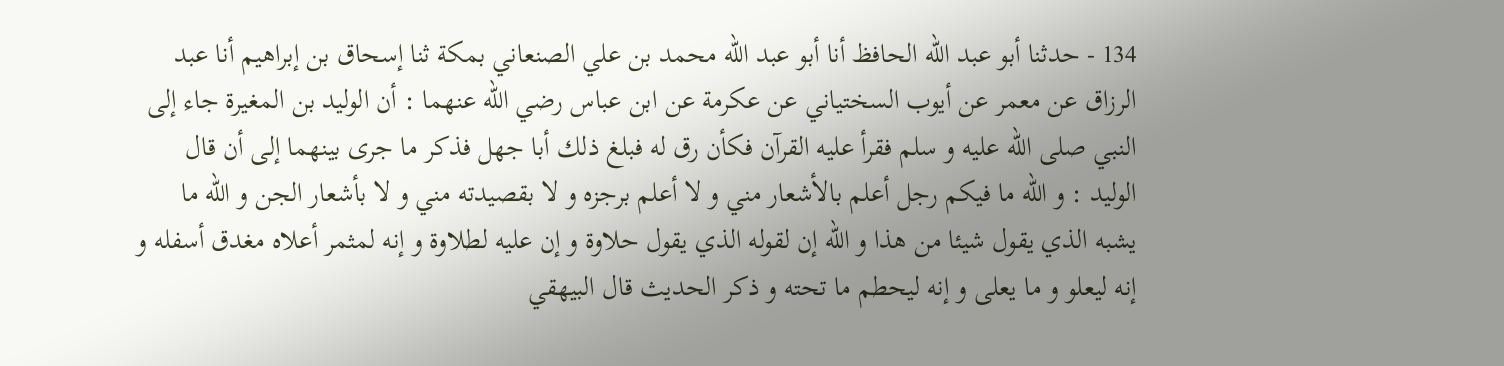134 - حدثنا أبو عبد الله الحافظ أنا أبو عبد الله محمد بن علي الصنعاني بمكة ثنا إسحاق بن إبراهيم أنا عبد الرزاق عن معمر عن أيوب السختياني عن عكرمة عن ابن عباس رضي الله عنهما : أن الوليد بن المغيرة جاء إلى النبي صلى الله عليه و سلم فقرأ عليه القرآن فكأن رق له فبلغ ذلك أبا جهل فذكر ما جرى بينهما إلى أن قال الوليد : و الله ما فيكم رجل أعلم بالأشعار مني و لا أعلم برجزه و لا بقصيدته مني و لا بأشعار الجن و الله ما يشبه الذي يقول شيئا من هذا و الله إن لقوله الذي يقول حلاوة و إن عليه لطلاوة و إنه لمثمر أعلاه مغدق أسفله و إنه ليعلو و ما يعلى و إنه ليحطم ما تحته و ذكر الحديث قال البيهقي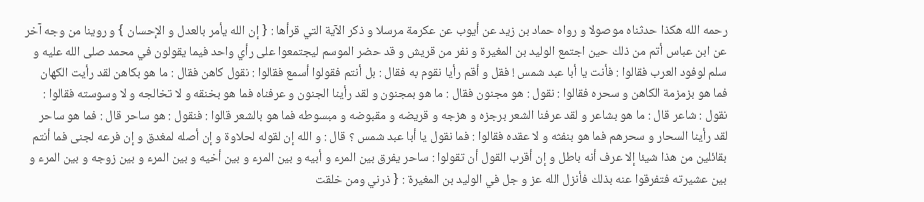رحمه الله هكذا حدثناه موصولا و رواه حماد بن زيد عن أيوب عن عكرمة مرسلا و ذكر الآية التي قرأها : { إن الله يأمر بالعدل و الإحسان } و روينا من وجه آخر عن ابن عباس أتم من ذلك حين اجتمع الوليد بن المغيرة و نفر من قريش و قد حضر الموسم ليجتمعوا على رأي واحد فيما يقولون في محمد صلى الله عليه و سلم لوفود العرب فقالوا : فأنت يا أبا عبد شمس ! فقل و أقم رأيا نقوم به فقال : بل أنتم فقولوا أسمع فقالوا : نقول كاهن فقال : ما هو بكاهن لقد رأيت الكهان فما هو بزمزمة الكاهن و سحره فقالوا : نقول : هو مجنون فقال : ما هو بمجنون و لقد رأينا الجنون و عرفناه فما هو بخنقه و لا تخالجه و لا وسوسته فقالوا : نقول : شاعر قال : ما هو بشاعر و لقد عرفنا الشعر برجزه و هزجه و قريضه و مقبوضه و مبسوطه فما هو بالشعر قالوا : فنقول : هو ساحر قال : فما هو ساحر لقد رأينا السحار و سحرهم فما هو بنفثه و لا عقده فقالوا : فما نقول يا أبا عبد شمس ؟ قال : و الله إن لقوله لحلاوة و إن أصله لمغدق و إن فرعه لجنى فما أنتم بقائلين من هذا شيئا إلا عرف أنه باطل و إن أقرب القول أن تقولوا : ساحر يفرق بين المرء و أبيه و بين المرء و بين أخيه و بين المرء و بين زوجه و بين المرء و بين عشيرته فتفرقوا عنه بذلك فأنزل الله عز و جل في الوليد بن المغيرة : { ذرني ومن خلقت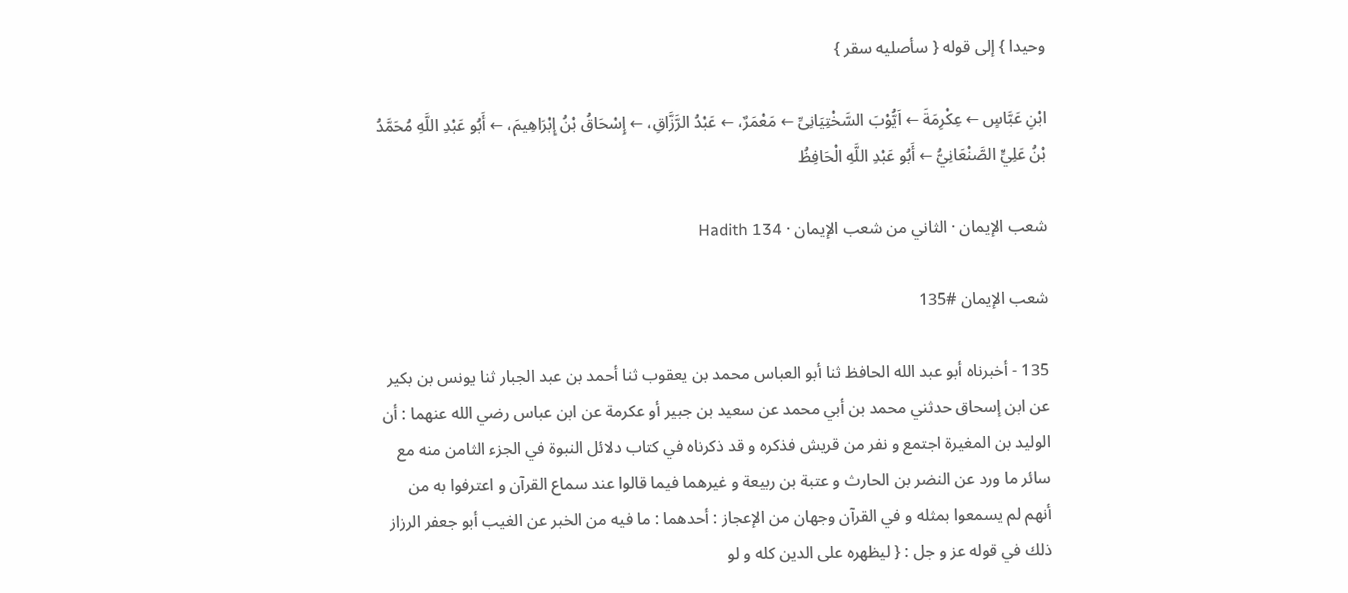وحيدا } إلى قوله { سأصليه سقر }

ابْنِ عَبَّاسٍ ← عِكْرِمَةَ ← اَیُّوْبَ السَّخْتِیَانِیِّ ← مَعْمَرٌ، ← عَبْدُ الرَّزَّاقِ، ← إِسْحَاقُ بْنُ إِبْرَاهِيمَ، ← أَبُو عَبْدِ اللَّهِ مُحَمَّدُ بْنُ عَلِيٍّ الصَّنْعَانِيُّ ← أَبُو عَبْدِ اللَّهِ الْحَافِظُ

شعب الإيمان · الثاني من شعب الإيمان · Hadith 134

شعب الإيمان #135

135 - أخبرناه أبو عبد الله الحافظ ثنا أبو العباس محمد بن يعقوب ثنا أحمد بن عبد الجبار ثنا يونس بن بكير عن ابن إسحاق حدثني محمد بن أبي محمد عن سعيد بن جبير أو عكرمة عن ابن عباس رضي الله عنهما : أن الوليد بن المغيرة اجتمع و نفر من قريش فذكره و قد ذكرناه في كتاب دلائل النبوة في الجزء الثامن منه مع سائر ما ورد عن النضر بن الحارث و عتبة بن ربيعة و غيرهما فيما قالوا عند سماع القرآن و اعترفوا به من أنهم لم يسمعوا بمثله و في القرآن وجهان من الإعجاز : أحدهما : ما فيه من الخبر عن الغيب أبو جعفر الرزاز ذلك في قوله عز و جل : { ليظهره على الدين كله و لو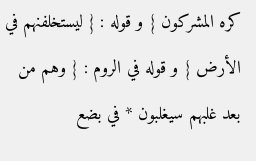كره المشركون } و قوله : { ليستخلفنهم في الأرض } و قوله في الروم : { وهم من بعد غلبهم سيغلبون * في بضع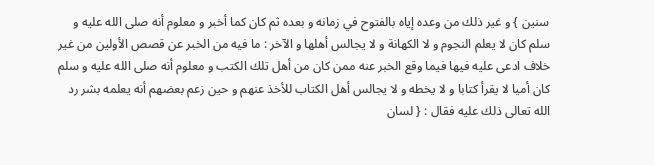سنين } و غير ذلك من وعده إياه بالفتوح في زمانه و بعده ثم كان كما أخبر و معلوم أنه صلى الله عليه و سلم كان لا يعلم النجوم و لا الكهانة و لا يجالس أهلها و الآخر : ما فيه من الخبر عن قصص الأولين من غير خلاف ادعى عليه فيها فيما وقع الخبر عنه ممن كان من أهل تلك الكتب و معلوم أنه صلى الله عليه و سلم كان أميا لا يقرأ كتابا و لا يخطه و لا يجالس أهل الكتاب للأخذ عنهم و حين زعم بعضهم أنه يعلمه بشر رد الله تعالى ذلك عليه فقال : { لسان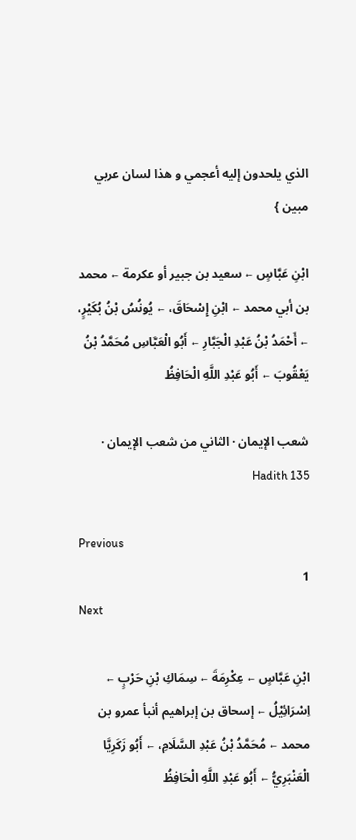الذي يلحدون إليه أعجمي و هذا لسان عربي مبين }

ابْنِ عَبَّاسٍ ← سعيد بن جبير أو عكرمة ← محمد بن أبي محمد ← ابْنِ إِسْحَاقَ، ← يُونُسُ بْنُ بُكَيْرٍ، ← أَحْمَدُ بْنُ عَبْدِ الْجَبَّارِ ← أَبُو الْعَبَّاسِ مُحَمَّدُ بْنُ يَعْقُوبَ ← أَبُو عَبْدِ اللَّهِ الْحَافِظُ

شعب الإيمان · الثاني من شعب الإيمان · Hadith 135

Previous
1
Next

ابْنِ عَبَّاسٍ ← عِكْرِمَةَ ← سِمَاكِ بْنِ حَرْبٍ ← اِسْرَائِیْلُ ← إسحاق بن إبراهيم أنبأ عمرو بن محمد ← مُحَمَّدُ بْنُ عَبْدِ السَّلَامِ، ← أَبُو زَكَرِيَّا الْعَنْبَرِيُّ ← أَبُو عَبْدِ اللَّهِ الْحَافِظُ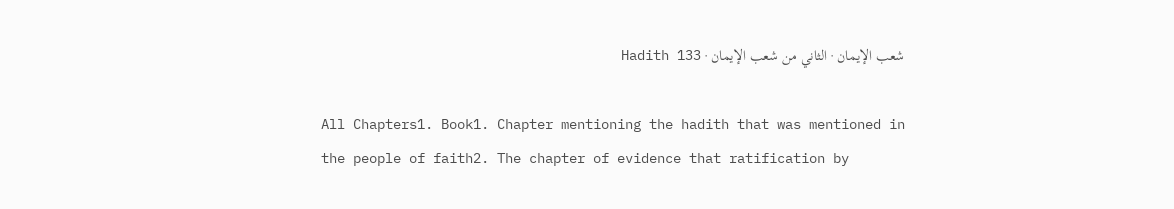شعب الإيمان · الثاني من شعب الإيمان · Hadith 133

All Chapters1. Book1. Chapter mentioning the hadith that was mentioned in the people of faith2. The chapter of evidence that ratification by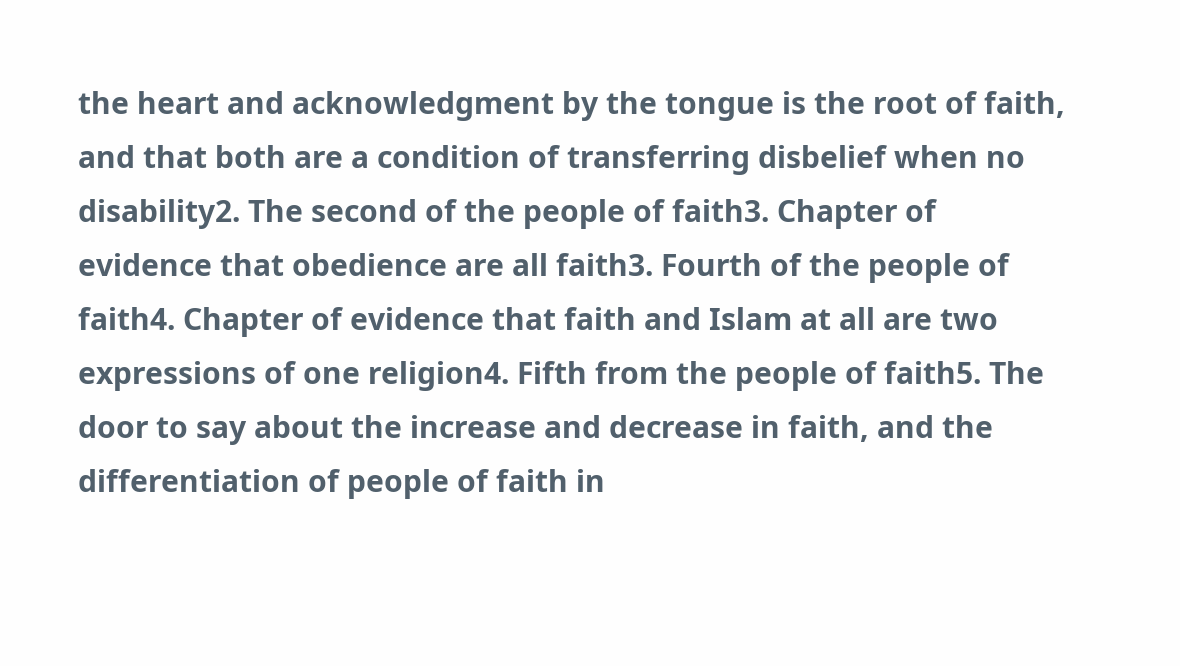the heart and acknowledgment by the tongue is the root of faith, and that both are a condition of transferring disbelief when no disability2. The second of the people of faith3. Chapter of evidence that obedience are all faith3. Fourth of the people of faith4. Chapter of evidence that faith and Islam at all are two expressions of one religion4. Fifth from the people of faith5. The door to say about the increase and decrease in faith, and the differentiation of people of faith in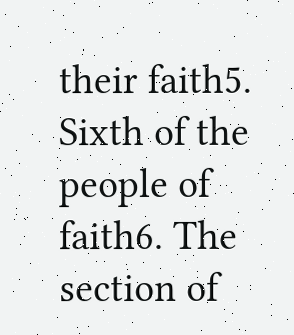their faith5. Sixth of the people of faith6. The section of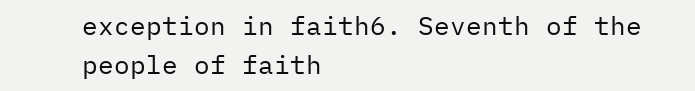exception in faith6. Seventh of the people of faith